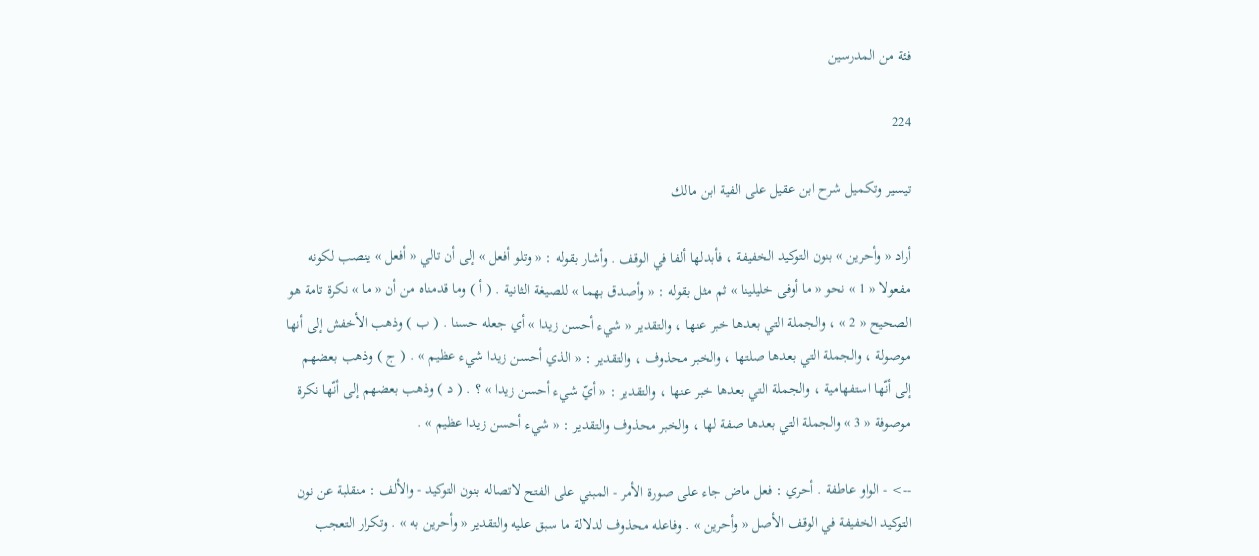فئة من المدرسين

224

تيسير وتكميل شرح ابن عقيل على الفية ابن مالك

أراد « وأحرين » بنون التوكيد الخفيفة ، فأبدلها ألفا في الوقف . وأشار بقوله : « وتلو أفعل » إلى أن تالي « أفعل » ينصب لكونه مفعولا « 1 » نحو « ما أوفى خليلينا » ثم مثل بقوله : « وأصدق بهما » للصيغة الثانية . ( أ ) وما قدمناه من أن « ما » نكرة تامة هو الصحيح « 2 » ، والجملة التي بعدها خبر عنها ، والتقدير « شيء أحسن زيدا » أي جعله حسنا . ( ب ) وذهب الأخفش إلى أنها موصولة ، والجملة التي بعدها صلتها ، والخبر محذوف ، والتقدير : « الذي أحسن زيدا شيء عظيم » . ( ج ) وذهب بعضهم إلى أنّها استفهامية ، والجملة التي بعدها خبر عنها ، والتقدير : « أيّ شيء أحسن زيدا » ؟ . ( د ) وذهب بعضهم إلى أنّها نكرة موصوفة « 3 » والجملة التي بعدها صفة لها ، والخبر محذوف والتقدير : « شيء أحسن زيدا عظيم » .

--> - الواو عاطفة . أحري : فعل ماض جاء على صورة الأمر - المبني على الفتح لاتصاله بنون التوكيد - والألف : منقلبة عن نون التوكيد الخفيفة في الوقف الأصل « وأحرين » . وفاعله محذوف لدلالة ما سبق عليه والتقدير « وأحرين به » . وتكرار التعجب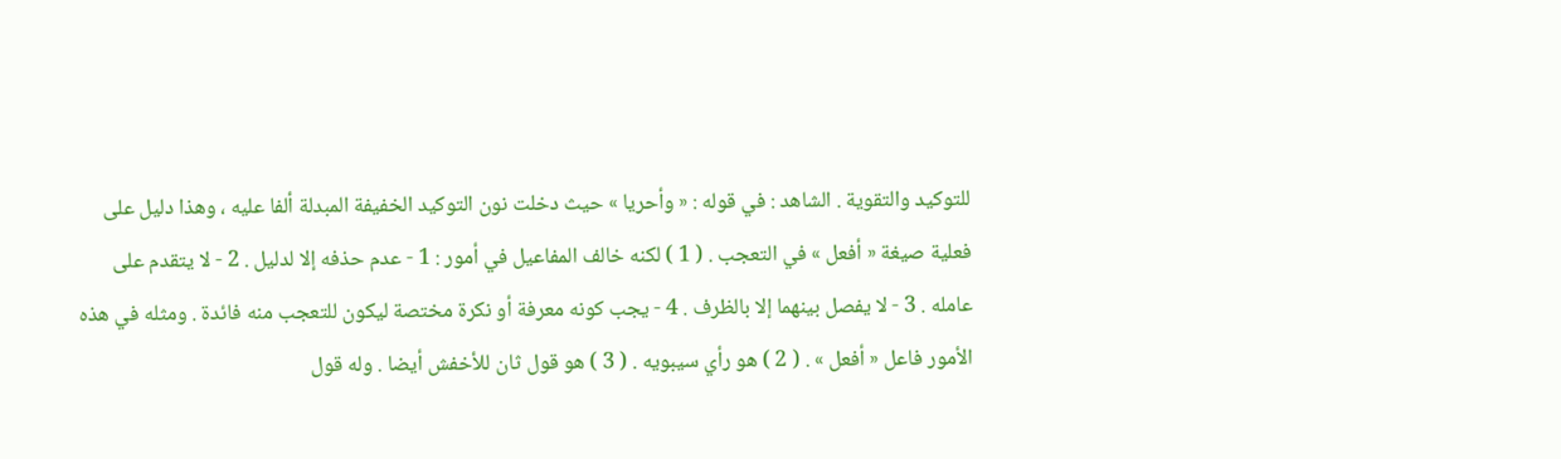للتوكيد والتقوية . الشاهد : في قوله : « وأحريا » حيث دخلت نون التوكيد الخفيفة المبدلة ألفا عليه ، وهذا دليل على فعلية صيغة « أفعل » في التعجب . ( 1 ) لكنه خالف المفاعيل في أمور : 1 - عدم حذفه إلا لدليل . 2 - لا يتقدم على عامله . 3 - لا يفصل بينهما إلا بالظرف . 4 - يجب كونه معرفة أو نكرة مختصة ليكون للتعجب منه فائدة . ومثله في هذه الأمور فاعل « أفعل » . ( 2 ) هو رأي سيبويه . ( 3 ) هو قول ثان للأخفش أيضا . وله قول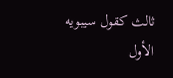ثالث كقول سيبويه الأول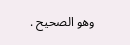وهو الصحيح .